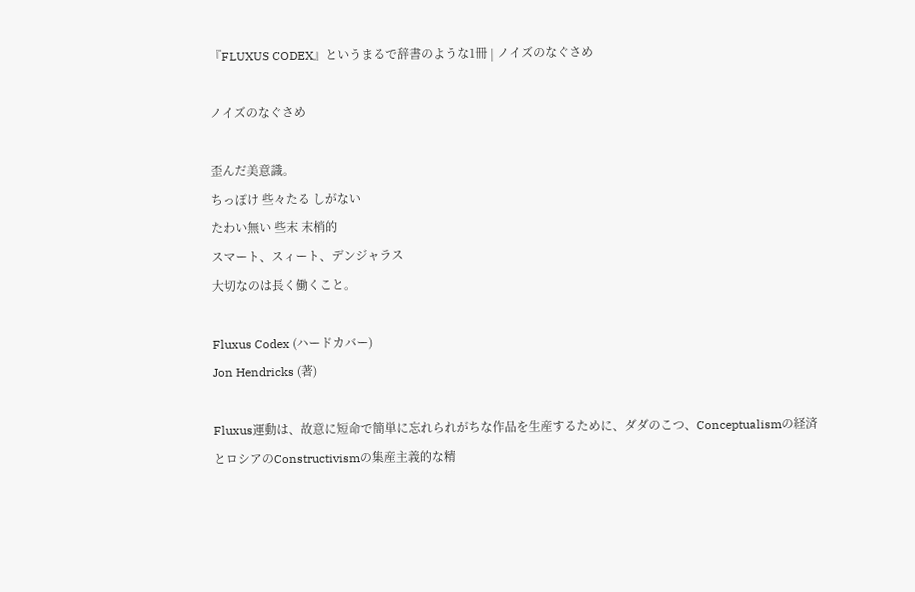『FLUXUS CODEX』というまるで辞書のような1冊 | ノイズのなぐさめ

ノイズのなぐさめ

歪んだ美意識。
ちっぽけ 些々たる しがない
たわい無い 些末 末梢的
スマート、スィート、デンジャラス
大切なのは長く働くこと。

Fluxus Codex (ハードカバー)
Jon Hendricks (著)

Fluxus運動は、故意に短命で簡単に忘れられがちな作品を生産するために、ダダのこつ、Conceptualismの経済とロシアのConstructivismの集産主義的な精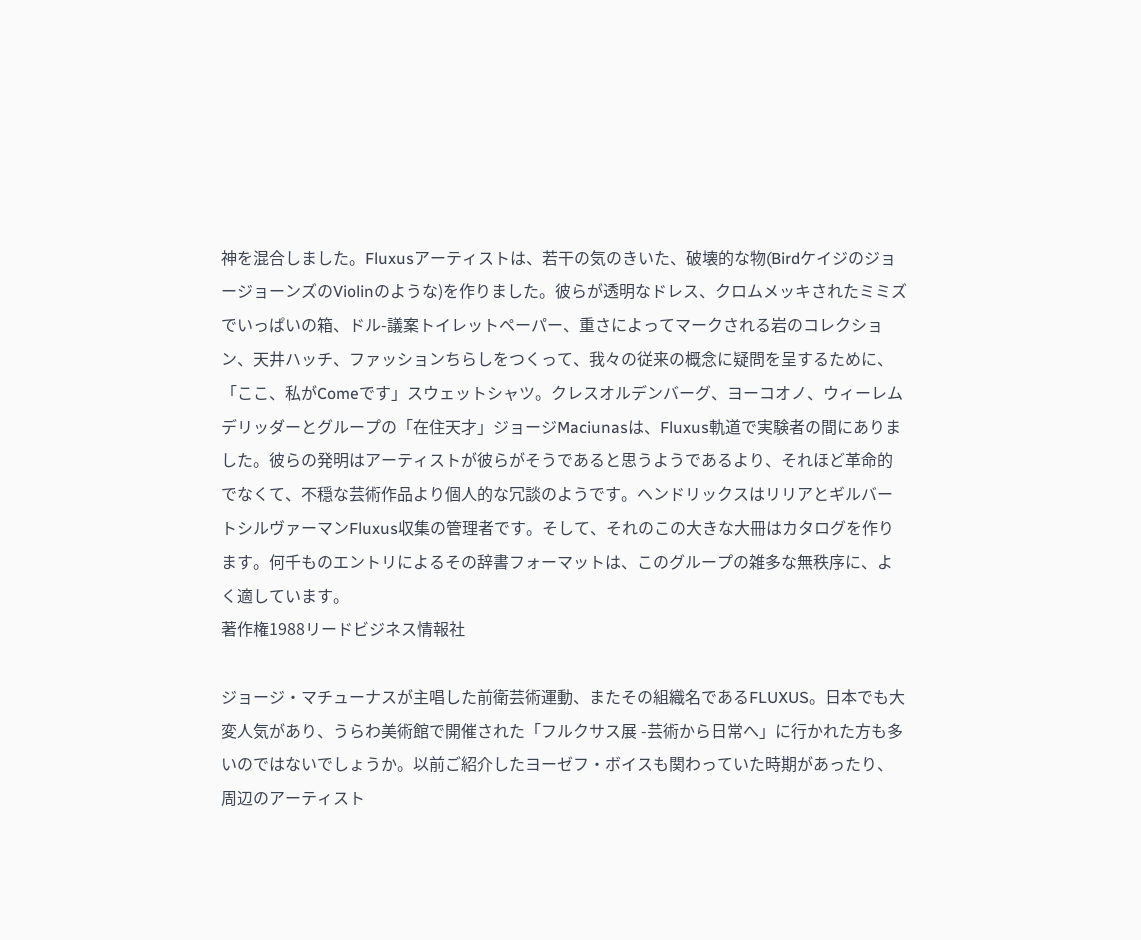神を混合しました。Fluxusアーティストは、若干の気のきいた、破壊的な物(BirdケイジのジョージョーンズのViolinのような)を作りました。彼らが透明なドレス、クロムメッキされたミミズでいっぱいの箱、ドル-議案トイレットペーパー、重さによってマークされる岩のコレクション、天井ハッチ、ファッションちらしをつくって、我々の従来の概念に疑問を呈するために、「ここ、私がComeです」スウェットシャツ。クレスオルデンバーグ、ヨーコオノ、ウィーレムデリッダーとグループの「在住天才」ジョージMaciunasは、Fluxus軌道で実験者の間にありました。彼らの発明はアーティストが彼らがそうであると思うようであるより、それほど革命的でなくて、不穏な芸術作品より個人的な冗談のようです。ヘンドリックスはリリアとギルバートシルヴァーマンFluxus収集の管理者です。そして、それのこの大きな大冊はカタログを作ります。何千ものエントリによるその辞書フォーマットは、このグループの雑多な無秩序に、よく適しています。
著作権1988リードビジネス情報社

ジョージ・マチューナスが主唱した前衛芸術運動、またその組織名であるFLUXUS。日本でも大変人気があり、うらわ美術館で開催された「フルクサス展 -芸術から日常へ」に行かれた方も多いのではないでしょうか。以前ご紹介したヨーゼフ・ボイスも関わっていた時期があったり、周辺のアーティスト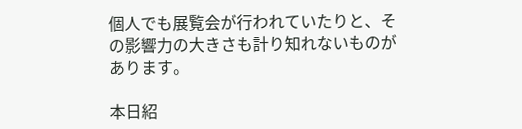個人でも展覧会が行われていたりと、その影響力の大きさも計り知れないものがあります。

本日紹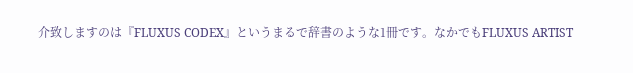介致しますのは『FLUXUS CODEX』というまるで辞書のような1冊です。なかでもFLUXUS ARTIST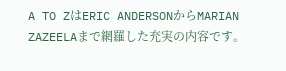A TO ZはERIC ANDERSONからMARIAN ZAZEELAまで網羅した充実の内容です。